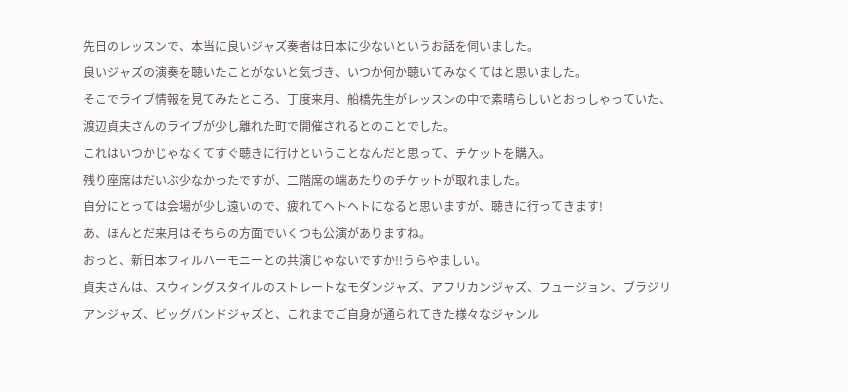先日のレッスンで、本当に良いジャズ奏者は日本に少ないというお話を伺いました。
良いジャズの演奏を聴いたことがないと気づき、いつか何か聴いてみなくてはと思いました。
そこでライブ情報を見てみたところ、丁度来月、船橋先生がレッスンの中で素晴らしいとおっしゃっていた、渡辺貞夫さんのライブが少し離れた町で開催されるとのことでした。
これはいつかじゃなくてすぐ聴きに行けということなんだと思って、チケットを購入。
残り座席はだいぶ少なかったですが、二階席の端あたりのチケットが取れました。
自分にとっては会場が少し遠いので、疲れてヘトヘトになると思いますが、聴きに行ってきます!
あ、ほんとだ来月はそちらの方面でいくつも公演がありますね。
おっと、新日本フィルハーモニーとの共演じゃないですか!!うらやましい。
貞夫さんは、スウィングスタイルのストレートなモダンジャズ、アフリカンジャズ、フュージョン、ブラジリアンジャズ、ビッグバンドジャズと、これまでご自身が通られてきた様々なジャンル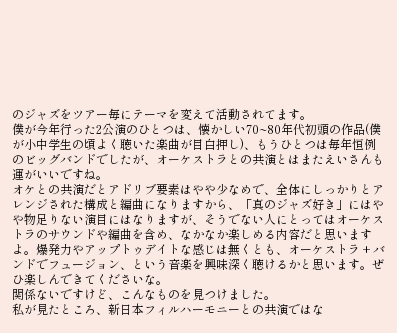のジャズをツアー毎にテーマを変えて活動されてます。
僕が今年行った2公演のひとつは、懐かしい70~80年代初頭の作品(僕が小中学生の頃よく聴いた楽曲が目白押し)、もうひとつは毎年恒例のビッグバンドでしたが、オーケストラとの共演とはまたえいさんも運がいいですね。
オケとの共演だとアドリブ要素はやや少なめで、全体にしっかりとアレンジされた構成と編曲になりますから、「真のジャズ好き」にはやや物足りない演目にはなりますが、そうでない人にとってはオーケストラのサウンドや編曲を含め、なかなか楽しめる内容だと思いますよ。爆発力やアップトゥデイトな感じは無くとも、オーケストラ + バンドでフュージョン、という音楽を興味深く聴けるかと思います。ぜひ楽しんできてくださいな。
関係ないですけど、こんなものを見つけました。
私が見たところ、新日本フィルハーモニーとの共演ではな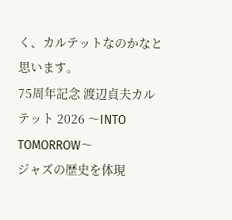く、カルテットなのかなと思います。
75周年記念 渡辺貞夫カルテット 2026 〜INTO TOMORROW〜
ジャズの歴史を体現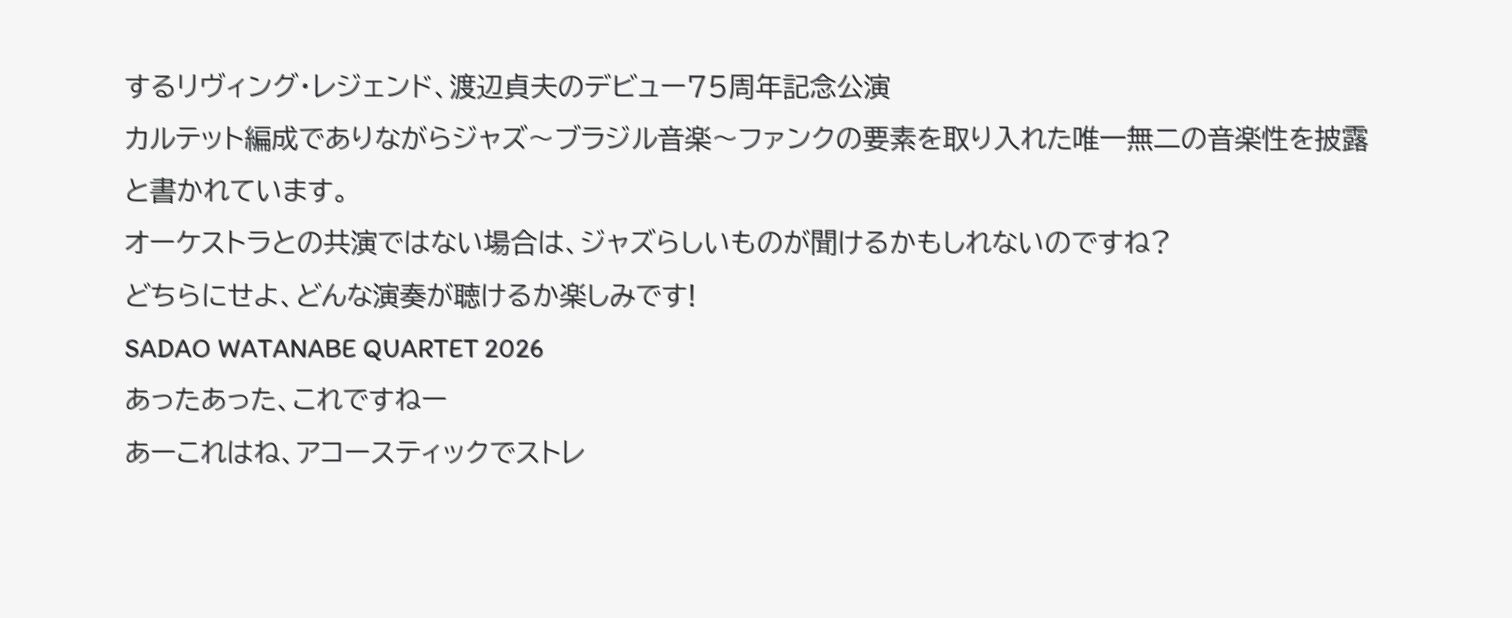するリヴィング・レジェンド、渡辺貞夫のデビュー75周年記念公演
カルテット編成でありながらジャズ〜ブラジル音楽〜ファンクの要素を取り入れた唯一無二の音楽性を披露
と書かれています。
オーケストラとの共演ではない場合は、ジャズらしいものが聞けるかもしれないのですね?
どちらにせよ、どんな演奏が聴けるか楽しみです!
SADAO WATANABE QUARTET 2026
あったあった、これですねー
あーこれはね、アコースティックでストレ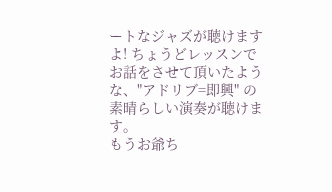ートなジャズが聴けますよ! ちょうどレッスンでお話をさせて頂いたような、"アドリブ=即興" の素晴らしい演奏が聴けます。
もうお爺ち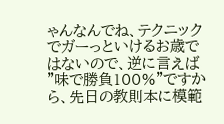ゃんなんでね、テクニックでガーっといけるお歳ではないので、逆に言えば "味で勝負100%"ですから、先日の教則本に模範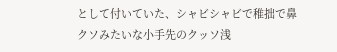として付いていた、シャビシャビで稚拙で鼻クソみたいな小手先のクッソ浅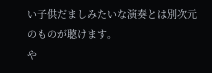い子供だましみたいな演奏とは別次元のものが聴けます。
や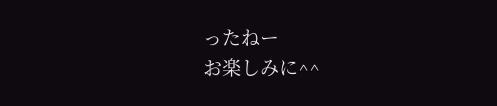ったねー
お楽しみに^^